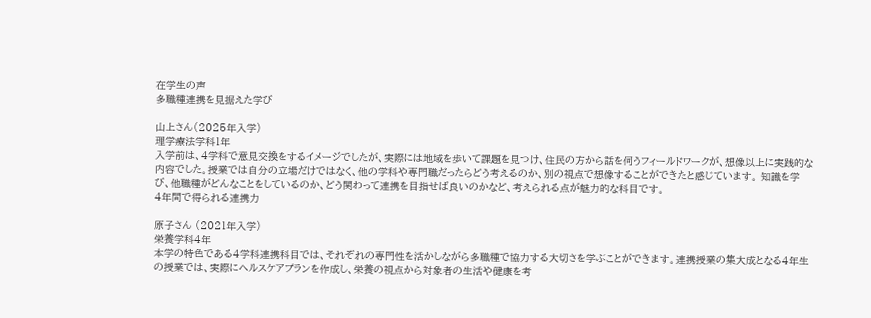在学生の声
多職種連携を見据えた学び

山上さん(2025年入学)
理学療法学科1年
入学前は、4学科で意見交換をするイメージでしたが、実際には地域を歩いて課題を見つけ、住民の方から話を伺うフィールドワークが、想像以上に実践的な内容でした。授業では自分の立場だけではなく、他の学科や専門職だったらどう考えるのか、別の視点で想像することができたと感じています。 知識を学び、他職種がどんなことをしているのか、どう関わって連携を目指せば良いのかなど、考えられる点が魅力的な科目です。
4年間で得られる連携力

原子さん (2021年入学)
栄養学科4年
本学の特色である4学科連携科目では、それぞれの専門性を活かしながら多職種で協力する大切さを学ぶことができます。連携授業の集大成となる4年生の授業では、実際にヘルスケアプランを作成し、栄養の視点から対象者の生活や健康を考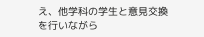え、他学科の学生と意見交換を行いながら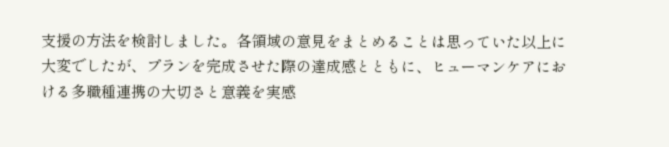支援の方法を検討しました。各領域の意見をまとめることは思っていた以上に大変でしたが、プランを完成させた際の達成感とともに、ヒューマンケアにおける多職種連携の大切さと意義を実感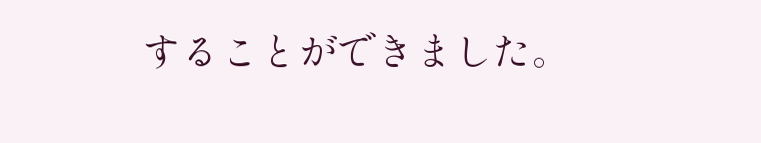することができました。